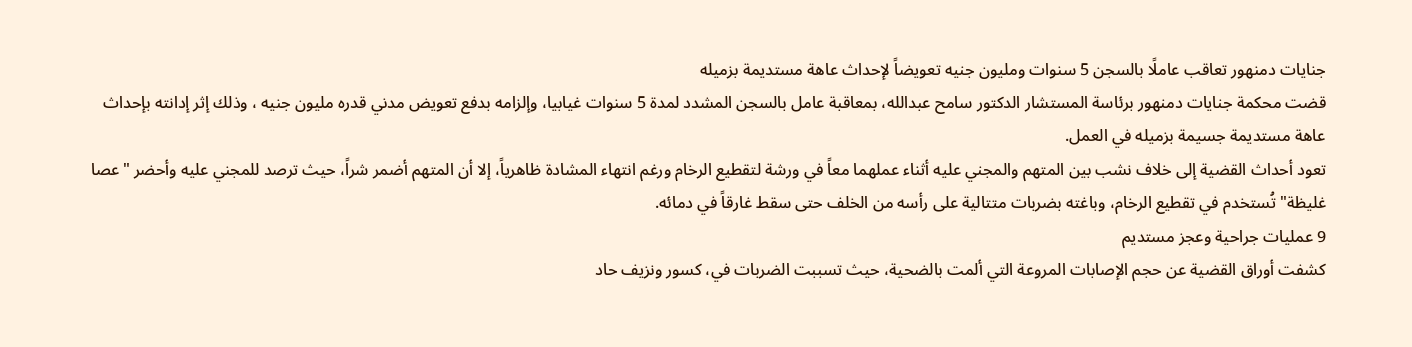جنايات دمنهور تعاقب عاملًا بالسجن 5 سنوات ومليون جنيه تعويضاً لإحداث عاهة مستديمة بزميله
قضت محكمة جنايات دمنهور برئاسة المستشار الدكتور سامح عبدالله، بمعاقبة عامل بالسجن المشدد لمدة 5 سنوات غيابيا، وإلزامه بدفع تعويض مدني قدره مليون جنيه ، وذلك إثر إدانته بإحداث عاهة مستديمة جسيمة بزميله في العمل.
تعود أحداث القضية إلى خلاف نشب بين المتهم والمجني عليه أثناء عملهما معاً في ورشة لتقطيع الرخام ورغم انتهاء المشادة ظاهرياً، إلا أن المتهم أضمر شراً، حيث ترصد للمجني عليه وأحضر "عصا غليظة" تُستخدم في تقطيع الرخام، وباغته بضربات متتالية على رأسه من الخلف حتى سقط غارقاً في دمائه.
9 عمليات جراحية وعجز مستديم
كشفت أوراق القضية عن حجم الإصابات المروعة التي ألمت بالضحية، حيث تسببت الضربات في، كسور ونزيف حاد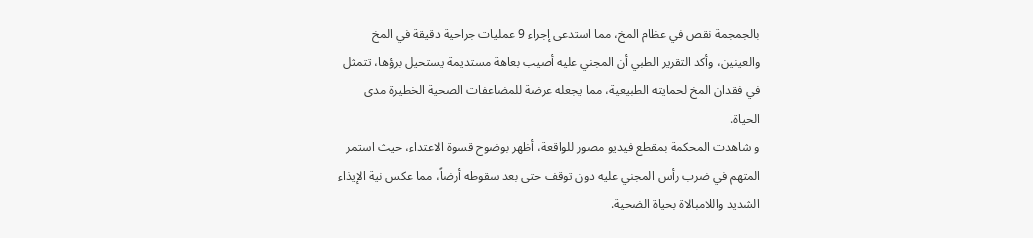بالجمجمة نقص في عظام المخ، مما استدعى إجراء 9 عمليات جراحية دقيقة في المخ والعينين، وأكد التقرير الطبي أن المجني عليه أصيب بعاهة مستديمة يستحيل برؤها، تتمثل في فقدان المخ لحمايته الطبيعية، مما يجعله عرضة للمضاعفات الصحية الخطيرة مدى الحياة.
و شاهدت المحكمة بمقطع فيديو مصور للواقعة، أظهر بوضوح قسوة الاعتداء، حيث استمر المتهم في ضرب رأس المجني عليه دون توقف حتى بعد سقوطه أرضاً، مما عكس نية الإيذاء الشديد واللامبالاة بحياة الضحية.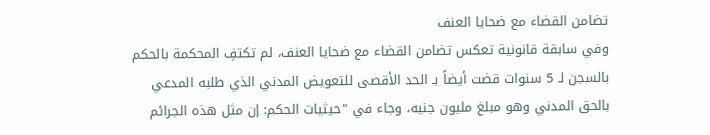تضامن القضاء مع ضحايا العنف
وفي سابقة قانونية تعكس تضامن القضاء مع ضحايا العنف، لم تكتفِ المحكمة بالحكم بالسجن لـ 5 سنوات قضت أيضاً بـ الحد الأقصى للتعويض المدني الذي طلبه المدعي بالحق المدني وهو مبلغ مليون جنيه، وجاء في "حيثيات الحكم: إن مثل هذه الجرائم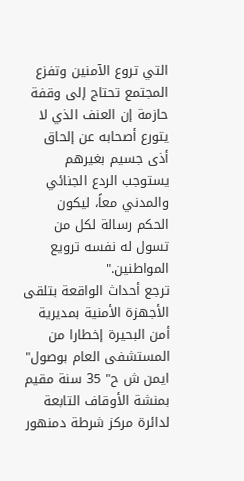التي تروع الآمنين وتفزع المجتمع تحتاج إلى وقفة حازمة إن العنف الذي لا يتورع أصحابه عن إلحاق أذى جسيم بغيرهم يستوجب الردع الجنائي والمدني معاً، ليكون الحكم رسالة لكل من تسول له نفسه ترويع المواطنين."
ترجع أحداث الواقعة بتلقى الأجهزة الأمنية بمديرية أمن البحيرة إخطارا من المستشفى العام بوصول" ايمن ش ح" 35 سنة مقيم بمنشة الأوقاف التابعة لدائرة مركز شرطة دمنهور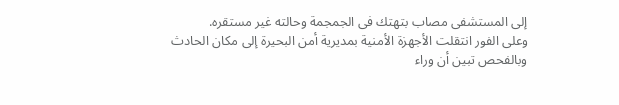إلى المستشفى مصاب بتهتك فى الجمجمة وحالته غير مستقره.
وعلى الفور انتقلت الأجهزة الأمنية بمديرية أمن البحيرة إلى مكان الحادث وبالفحص تبين أن وراء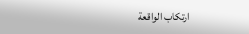ارتكاب الواقعة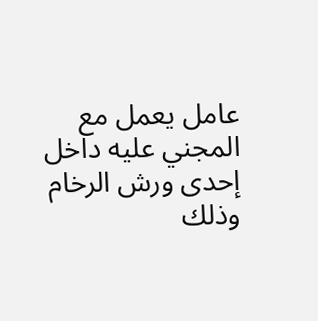عامل يعمل مع المجني عليه داخل إحدى ورش الرخام وذلك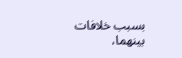بسبب خلافات بينهما،